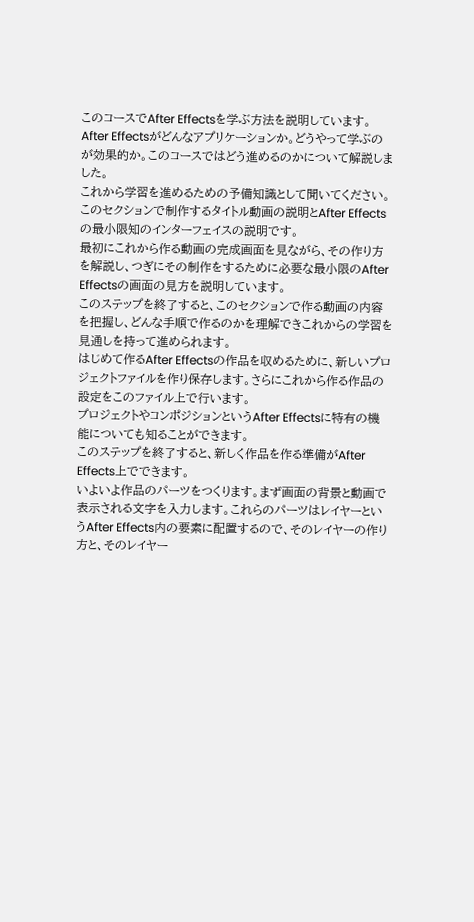このコースでAfter Effectsを学ぶ方法を説明しています。After Effectsがどんなアプリケーションか。どうやって学ぶのが効果的か。このコースではどう進めるのかについて解説しました。
これから学習を進めるための予備知識として聞いてください。
このセクションで制作するタイトル動画の説明とAfter Effectsの最小限知のインターフェイスの説明です。
最初にこれから作る動画の完成画面を見ながら、その作り方を解説し、つぎにその制作をするために必要な最小限のAfter Effectsの画面の見方を説明しています。
このステップを終了すると、このセクションで作る動画の内容を把握し、どんな手順で作るのかを理解できこれからの学習を見通しを持って進められます。
はじめて作るAfter Effectsの作品を収めるために、新しいプロジェクトファイルを作り保存します。さらにこれから作る作品の設定をこのファイル上で行います。
プロジェクトやコンポジションというAfter Effectsに特有の機能についても知ることができます。
このステップを終了すると、新しく作品を作る準備がAfter Effects上でできます。
いよいよ作品のパーツをつくります。まず画面の背景と動画で表示される文字を入力します。これらのパーツはレイヤーというAfter Effects内の要素に配置するので、そのレイヤーの作り方と、そのレイヤー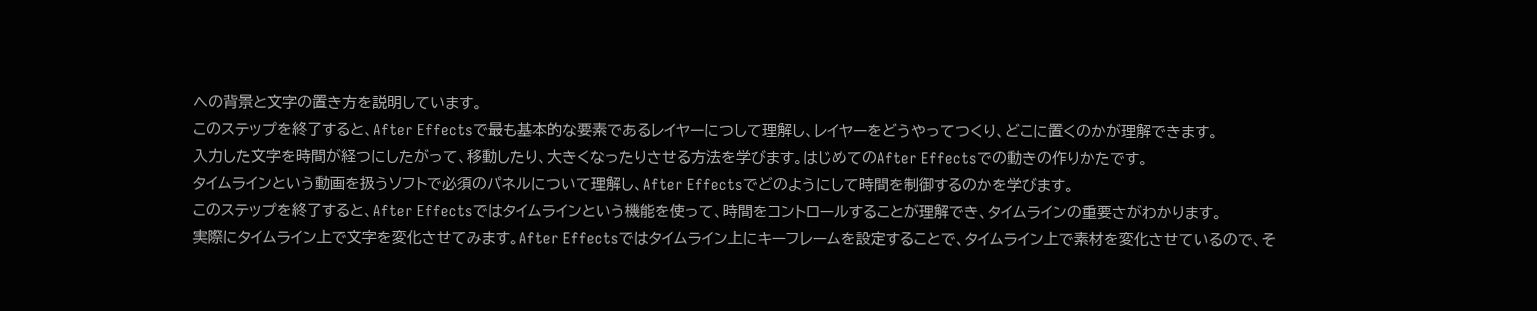への背景と文字の置き方を説明しています。
このステップを終了すると、After Effectsで最も基本的な要素であるレイヤーにつして理解し、レイヤーをどうやってつくり、どこに置くのかが理解できます。
入力した文字を時間が経つにしたがって、移動したり、大きくなったりさせる方法を学びます。はじめてのAfter Effectsでの動きの作りかたです。
タイムラインという動画を扱うソフトで必須のパネルについて理解し、After Effectsでどのようにして時間を制御するのかを学びます。
このステップを終了すると、After Effectsではタイムラインという機能を使って、時間をコントロールすることが理解でき、タイムラインの重要さがわかります。
実際にタイムライン上で文字を変化させてみます。After Effectsではタイムライン上にキーフレームを設定することで、タイムライン上で素材を変化させているので、そ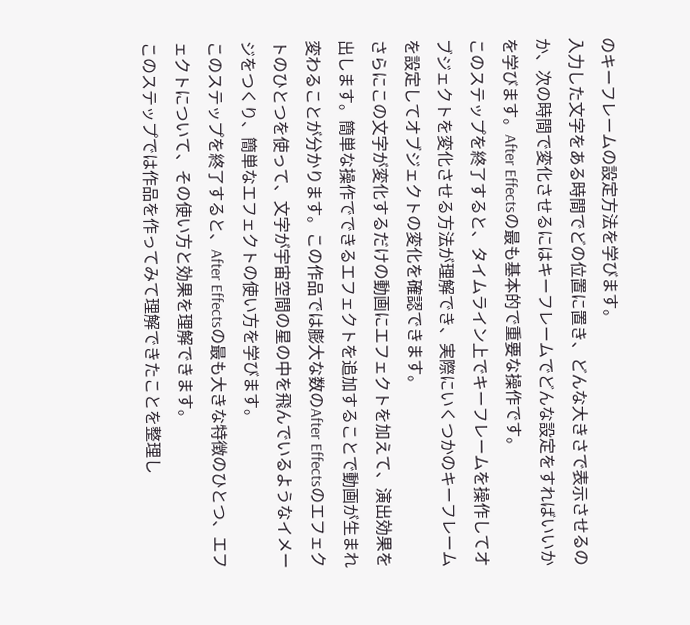のキーフレームの設定方法を学びます。
入力した文字をある時間でどの位置に置き、どんな大きさで表示させるのか、次の時間で変化させるにはキーフレームでどんな設定をすればいいかを学びます。After Effectsの最も基本的で重要な操作です。
このステップを終了すると、タイムライン上でキーフレームを操作してオブジェクトを変化させる方法が理解でき、実際にいくつかのキーフレームを設定してオブジェクトの変化を確認できます。
さらにこの文字が変化するだけの動画にエフェクトを加えて、演出効果を出します。簡単な操作でできるエフェクトを追加することで動画が生まれ変わることが分かります。この作品では膨大な数のAfter Effectsのエフェクトのひとつを使って、文字が宇宙空間の星の中を飛んでいるようなイメージをつくり、簡単なエフェクトの使い方を学びます。
このステップを終了すると、After Effectsの最も大きな特徴のひとつ、エフェクトについて、その使い方と効果を理解できます。
このステップでは作品を作ってみて理解できたことを整理し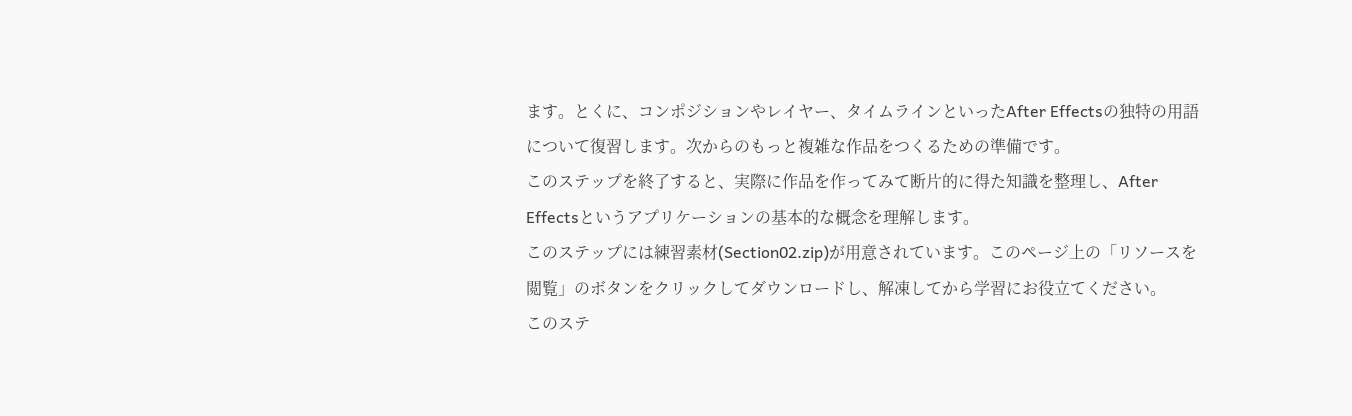ます。とくに、コンポジションやレイヤー、タイムラインといったAfter Effectsの独特の用語について復習します。次からのもっと複雑な作品をつくるための準備です。
このステップを終了すると、実際に作品を作ってみて断片的に得た知識を整理し、After Effectsというアプリケーションの基本的な概念を理解します。
このステップには練習素材(Section02.zip)が用意されています。このページ上の「リソースを閲覧」のボタンをクリックしてダウンロードし、解凍してから学習にお役立てください。
このステ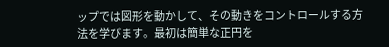ップでは図形を動かして、その動きをコントロールする方法を学びます。最初は簡単な正円を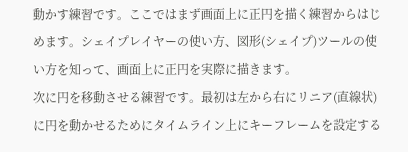動かす練習です。ここではまず画面上に正円を描く練習からはじめます。シェイプレイヤーの使い方、図形(シェイプ)ツールの使い方を知って、画面上に正円を実際に描きます。
次に円を移動させる練習です。最初は左から右にリニア(直線状)に円を動かせるためにタイムライン上にキーフレームを設定する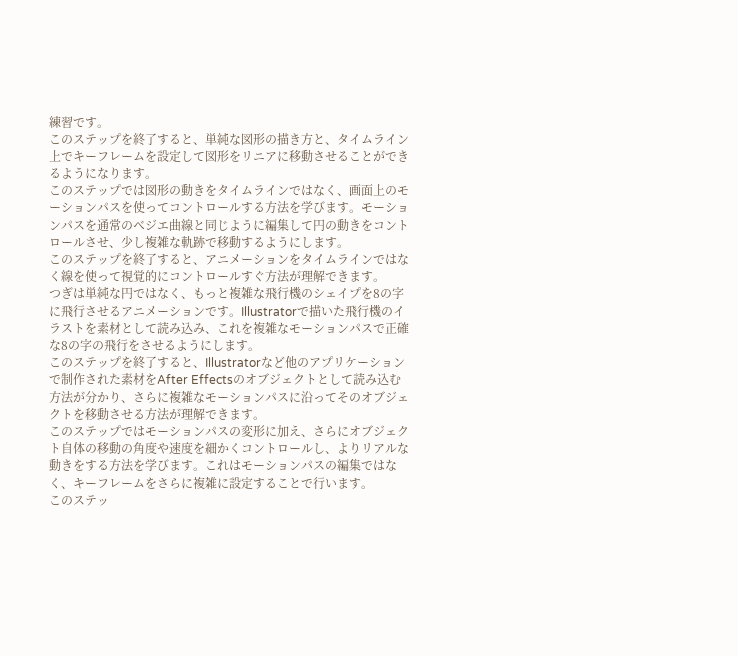練習です。
このステップを終了すると、単純な図形の描き方と、タイムライン上でキーフレームを設定して図形をリニアに移動させることができるようになります。
このステップでは図形の動きをタイムラインではなく、画面上のモーションパスを使ってコントロールする方法を学びます。モーションパスを通常のベジエ曲線と同じように編集して円の動きをコントロールさせ、少し複雑な軌跡で移動するようにします。
このステップを終了すると、アニメーションをタイムラインではなく線を使って視覚的にコントロールすぐ方法が理解できます。
つぎは単純な円ではなく、もっと複雑な飛行機のシェイプを8の字に飛行させるアニメーションです。Illustratorで描いた飛行機のイラストを素材として読み込み、これを複雑なモーションパスで正確な8の字の飛行をさせるようにします。
このステップを終了すると、Illustratorなど他のアプリケーションで制作された素材をAfter Effectsのオブジェクトとして読み込む方法が分かり、さらに複雑なモーションパスに沿ってそのオブジェクトを移動させる方法が理解できます。
このステップではモーションパスの変形に加え、さらにオブジェクト自体の移動の角度や速度を細かくコントロールし、よりリアルな動きをする方法を学びます。これはモーションパスの編集ではなく、キーフレームをさらに複雑に設定することで行います。
このステッ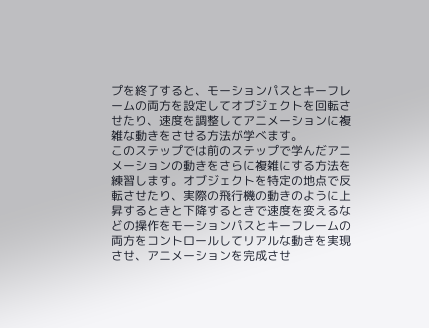プを終了すると、モーションパスとキーフレームの両方を設定してオブジェクトを回転させたり、速度を調整してアニメーションに複雑な動きをさせる方法が学べます。
このステップでは前のステップで学んだアニメーションの動きをさらに複雑にする方法を練習します。オブジェクトを特定の地点で反転させたり、実際の飛行機の動きのように上昇するときと下降するときで速度を変えるなどの操作をモーションパスとキーフレームの両方をコントロールしてリアルな動きを実現させ、アニメーションを完成させ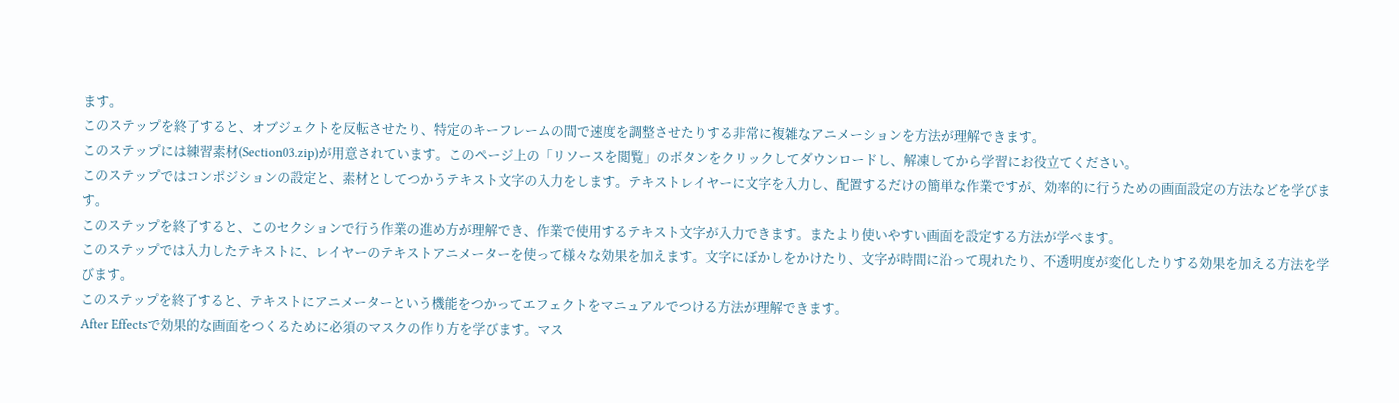ます。
このステップを終了すると、オブジェクトを反転させたり、特定のキーフレームの間で速度を調整させたりする非常に複雑なアニメーションを方法が理解できます。
このステップには練習素材(Section03.zip)が用意されています。このページ上の「リソースを閲覧」のボタンをクリックしてダウンロードし、解凍してから学習にお役立てください。
このステップではコンポジションの設定と、素材としてつかうテキスト文字の入力をします。テキストレイヤーに文字を入力し、配置するだけの簡単な作業ですが、効率的に行うための画面設定の方法などを学びます。
このステップを終了すると、このセクションで行う作業の進め方が理解でき、作業で使用するテキスト文字が入力できます。またより使いやすい画面を設定する方法が学べます。
このステップでは入力したテキストに、レイヤーのテキストアニメーターを使って様々な効果を加えます。文字にぼかしをかけたり、文字が時間に沿って現れたり、不透明度が変化したりする効果を加える方法を学びます。
このステップを終了すると、テキストにアニメーターという機能をつかってエフェクトをマニュアルでつける方法が理解できます。
After Effectsで効果的な画面をつくるために必須のマスクの作り方を学びます。マス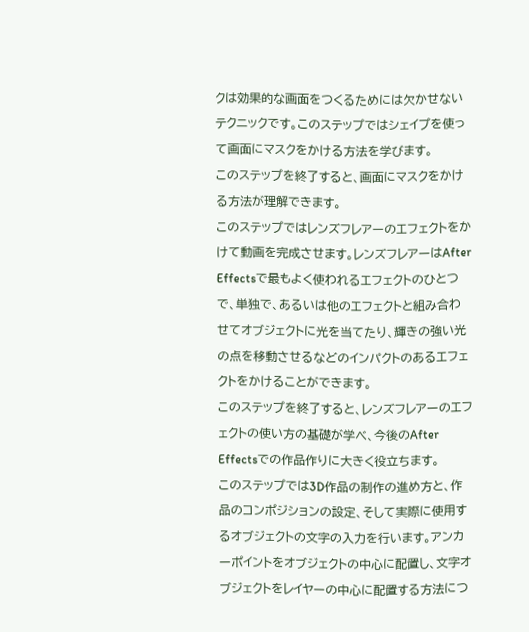クは効果的な画面をつくるためには欠かせないテクニックです。このステップではシェイプを使って画面にマスクをかける方法を学びます。
このステップを終了すると、画面にマスクをかける方法が理解できます。
このステップではレンズフレアーのエフェクトをかけて動画を完成させます。レンズフレアーはAfter Effectsで最もよく使われるエフェクトのひとつで、単独で、あるいは他のエフェクトと組み合わせてオブジェクトに光を当てたり、輝きの強い光の点を移動させるなどのインパクトのあるエフェクトをかけることができます。
このステップを終了すると、レンズフレアーのエフェクトの使い方の基礎が学べ、今後のAfter Effectsでの作品作りに大きく役立ちます。
このステップでは3D作品の制作の進め方と、作品のコンポジションの設定、そして実際に使用するオブジェクトの文字の入力を行います。アンカーポイントをオブジェクトの中心に配置し、文字オブジェクトをレイヤーの中心に配置する方法につ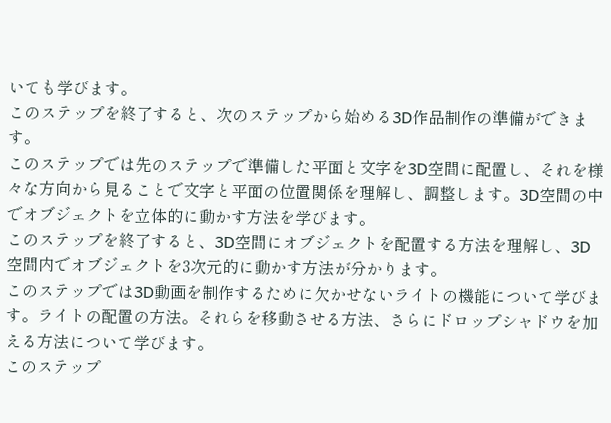いても学びます。
このステップを終了すると、次のステップから始める3D作品制作の準備ができます。
このステップでは先のステップで準備した平面と文字を3D空間に配置し、それを様々な方向から見ることで文字と平面の位置関係を理解し、調整します。3D空間の中でオブジェクトを立体的に動かす方法を学びます。
このステップを終了すると、3D空間にオブジェクトを配置する方法を理解し、3D空間内でオブジェクトを3次元的に動かす方法が分かります。
このステップでは3D動画を制作するために欠かせないライトの機能について学びます。ライトの配置の方法。それらを移動させる方法、さらにドロップシャドウを加える方法について学びます。
このステップ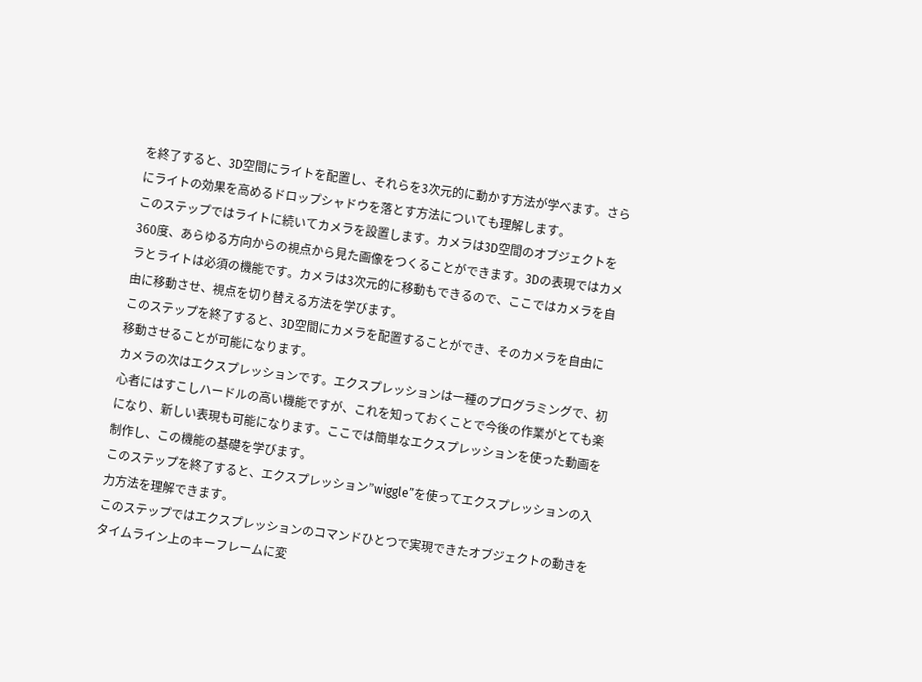を終了すると、3D空間にライトを配置し、それらを3次元的に動かす方法が学べます。さらにライトの効果を高めるドロップシャドウを落とす方法についても理解します。
このステップではライトに続いてカメラを設置します。カメラは3D空間のオブジェクトを360度、あらゆる方向からの視点から見た画像をつくることができます。3Dの表現ではカメラとライトは必須の機能です。カメラは3次元的に移動もできるので、ここではカメラを自由に移動させ、視点を切り替える方法を学びます。
このステップを終了すると、3D空間にカメラを配置することができ、そのカメラを自由に移動させることが可能になります。
カメラの次はエクスプレッションです。エクスプレッションは一種のプログラミングで、初心者にはすこしハードルの高い機能ですが、これを知っておくことで今後の作業がとても楽になり、新しい表現も可能になります。ここでは簡単なエクスプレッションを使った動画を制作し、この機能の基礎を学びます。
このステップを終了すると、エクスプレッション”wiggle”を使ってエクスプレッションの入力方法を理解できます。
このステップではエクスプレッションのコマンドひとつで実現できたオブジェクトの動きをタイムライン上のキーフレームに変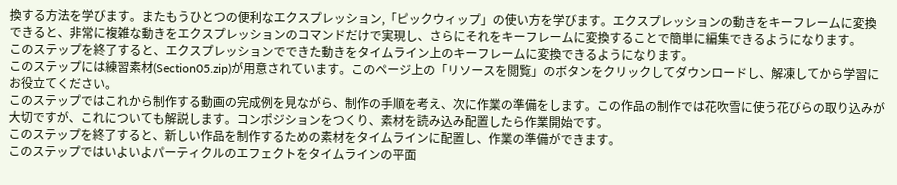換する方法を学びます。またもうひとつの便利なエクスプレッション,「ピックウィップ」の使い方を学びます。エクスプレッションの動きをキーフレームに変換できると、非常に複雑な動きをエクスプレッションのコマンドだけで実現し、さらにそれをキーフレームに変換することで簡単に編集できるようになります。
このステップを終了すると、エクスプレッションでできた動きをタイムライン上のキーフレームに変換できるようになります。
このステップには練習素材(Section05.zip)が用意されています。このページ上の「リソースを閲覧」のボタンをクリックしてダウンロードし、解凍してから学習にお役立てください。
このステップではこれから制作する動画の完成例を見ながら、制作の手順を考え、次に作業の準備をします。この作品の制作では花吹雪に使う花びらの取り込みが大切ですが、これについても解説します。コンポジションをつくり、素材を読み込み配置したら作業開始です。
このステップを終了すると、新しい作品を制作するための素材をタイムラインに配置し、作業の準備ができます。
このステップではいよいよパーティクルのエフェクトをタイムラインの平面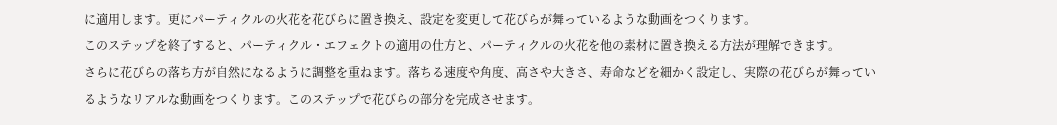に適用します。更にパーティクルの火花を花びらに置き換え、設定を変更して花びらが舞っているような動画をつくります。
このステップを終了すると、パーティクル・エフェクトの適用の仕方と、パーティクルの火花を他の素材に置き換える方法が理解できます。
さらに花びらの落ち方が自然になるように調整を重ねます。落ちる速度や角度、高さや大きさ、寿命などを細かく設定し、実際の花びらが舞っているようなリアルな動画をつくります。このステップで花びらの部分を完成させます。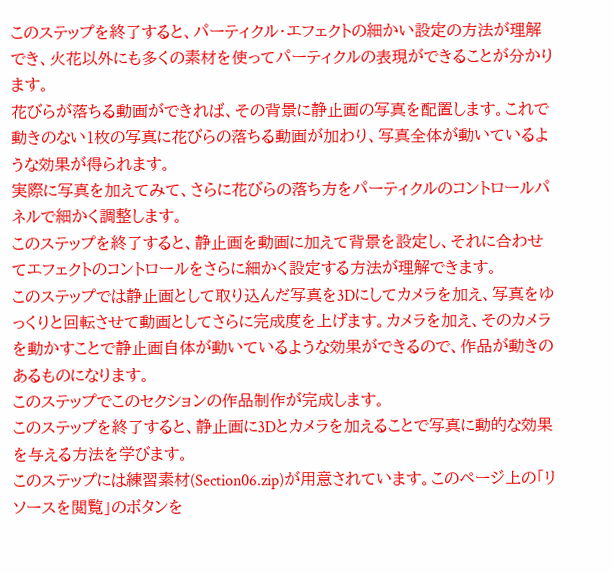このステップを終了すると、パーティクル・エフェクトの細かい設定の方法が理解でき、火花以外にも多くの素材を使ってパーティクルの表現ができることが分かります。
花びらが落ちる動画ができれば、その背景に静止画の写真を配置します。これで動きのない1枚の写真に花びらの落ちる動画が加わり、写真全体が動いているような効果が得られます。
実際に写真を加えてみて、さらに花びらの落ち方をパーティクルのコントロールパネルで細かく調整します。
このステップを終了すると、静止画を動画に加えて背景を設定し、それに合わせてエフェクトのコントロールをさらに細かく設定する方法が理解できます。
このステップでは静止画として取り込んだ写真を3Dにしてカメラを加え、写真をゆっくりと回転させて動画としてさらに完成度を上げます。カメラを加え、そのカメラを動かすことで静止画自体が動いているような効果ができるので、作品が動きのあるものになります。
このステップでこのセクションの作品制作が完成します。
このステップを終了すると、静止画に3Dとカメラを加えることで写真に動的な効果を与える方法を学びます。
このステップには練習素材(Section06.zip)が用意されています。このページ上の「リソースを閲覧」のボタンを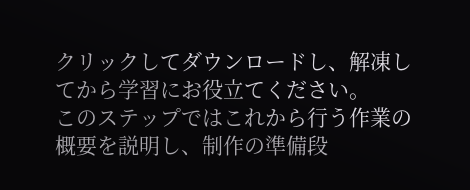クリックしてダウンロードし、解凍してから学習にお役立てください。
このステップではこれから行う作業の概要を説明し、制作の準備段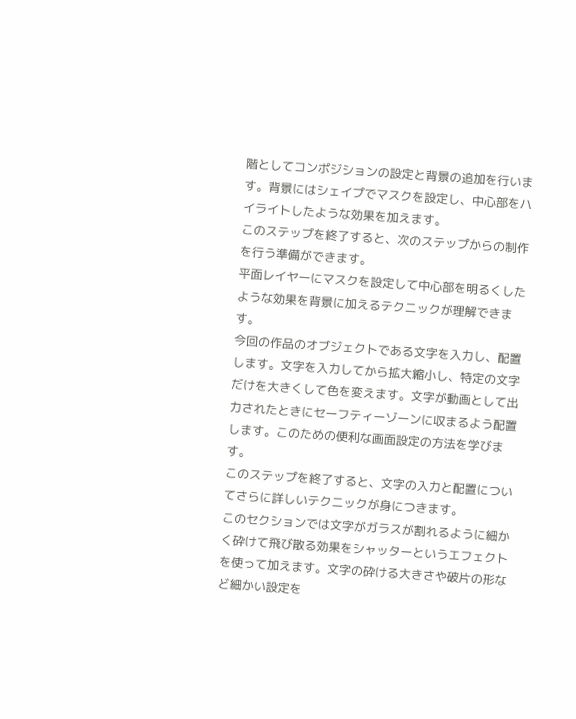階としてコンポジションの設定と背景の追加を行います。背景にはシェイプでマスクを設定し、中心部をハイライトしたような効果を加えます。
このステップを終了すると、次のステップからの制作を行う準備ができます。
平面レイヤーにマスクを設定して中心部を明るくしたような効果を背景に加えるテクニックが理解できます。
今回の作品のオブジェクトである文字を入力し、配置します。文字を入力してから拡大縮小し、特定の文字だけを大きくして色を変えます。文字が動画として出力されたときにセーフティーゾーンに収まるよう配置します。このための便利な画面設定の方法を学びます。
このステップを終了すると、文字の入力と配置についてさらに詳しいテクニックが身につきます。
このセクションでは文字がガラスが割れるように細かく砕けて飛び散る効果をシャッターというエフェクトを使って加えます。文字の砕ける大きさや破片の形など細かい設定を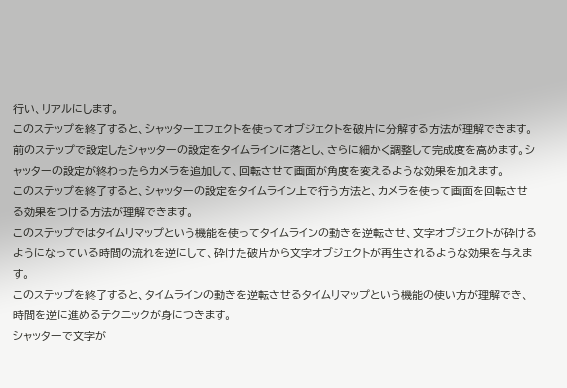行い、リアルにします。
このステップを終了すると、シャッターエフェクトを使ってオブジェクトを破片に分解する方法が理解できます。
前のステップで設定したシャッターの設定をタイムラインに落とし、さらに細かく調整して完成度を高めます。シャッターの設定が終わったらカメラを追加して、回転させて画面が角度を変えるような効果を加えます。
このステップを終了すると、シャッターの設定をタイムライン上で行う方法と、カメラを使って画面を回転させる効果をつける方法が理解できます。
このステップではタイムリマップという機能を使ってタイムラインの動きを逆転させ、文字オブジェクトが砕けるようになっている時間の流れを逆にして、砕けた破片から文字オブジェクトが再生されるような効果を与えます。
このステップを終了すると、タイムラインの動きを逆転させるタイムリマップという機能の使い方が理解でき、時間を逆に進めるテクニックが身につきます。
シャッターで文字が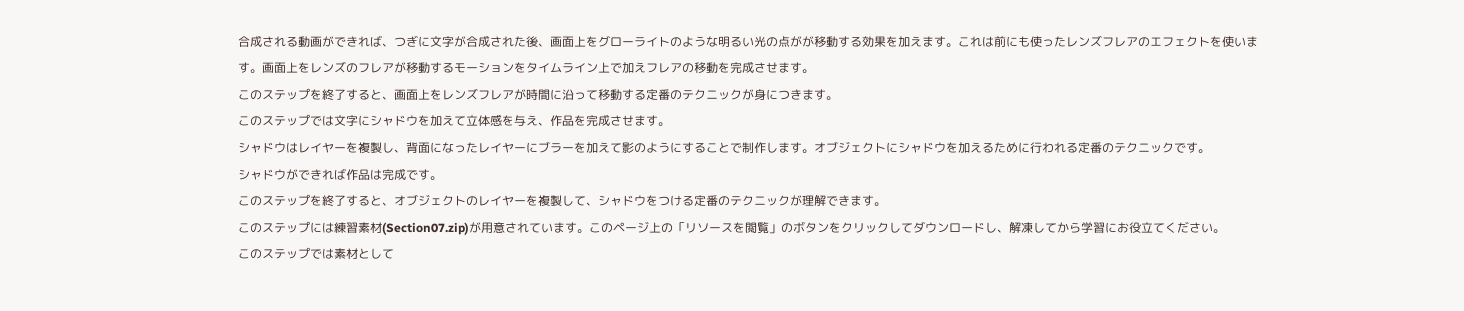合成される動画ができれば、つぎに文字が合成された後、画面上をグローライトのような明るい光の点がが移動する効果を加えます。これは前にも使ったレンズフレアのエフェクトを使います。画面上をレンズのフレアが移動するモーションをタイムライン上で加えフレアの移動を完成させます。
このステップを終了すると、画面上をレンズフレアが時間に沿って移動する定番のテクニックが身につきます。
このステップでは文字にシャドウを加えて立体感を与え、作品を完成させます。
シャドウはレイヤーを複製し、背面になったレイヤーにブラーを加えて影のようにすることで制作します。オブジェクトにシャドウを加えるために行われる定番のテクニックです。
シャドウができれば作品は完成です。
このステップを終了すると、オブジェクトのレイヤーを複製して、シャドウをつける定番のテクニックが理解できます。
このステップには練習素材(Section07.zip)が用意されています。このページ上の「リソースを閲覧」のボタンをクリックしてダウンロードし、解凍してから学習にお役立てください。
このステップでは素材として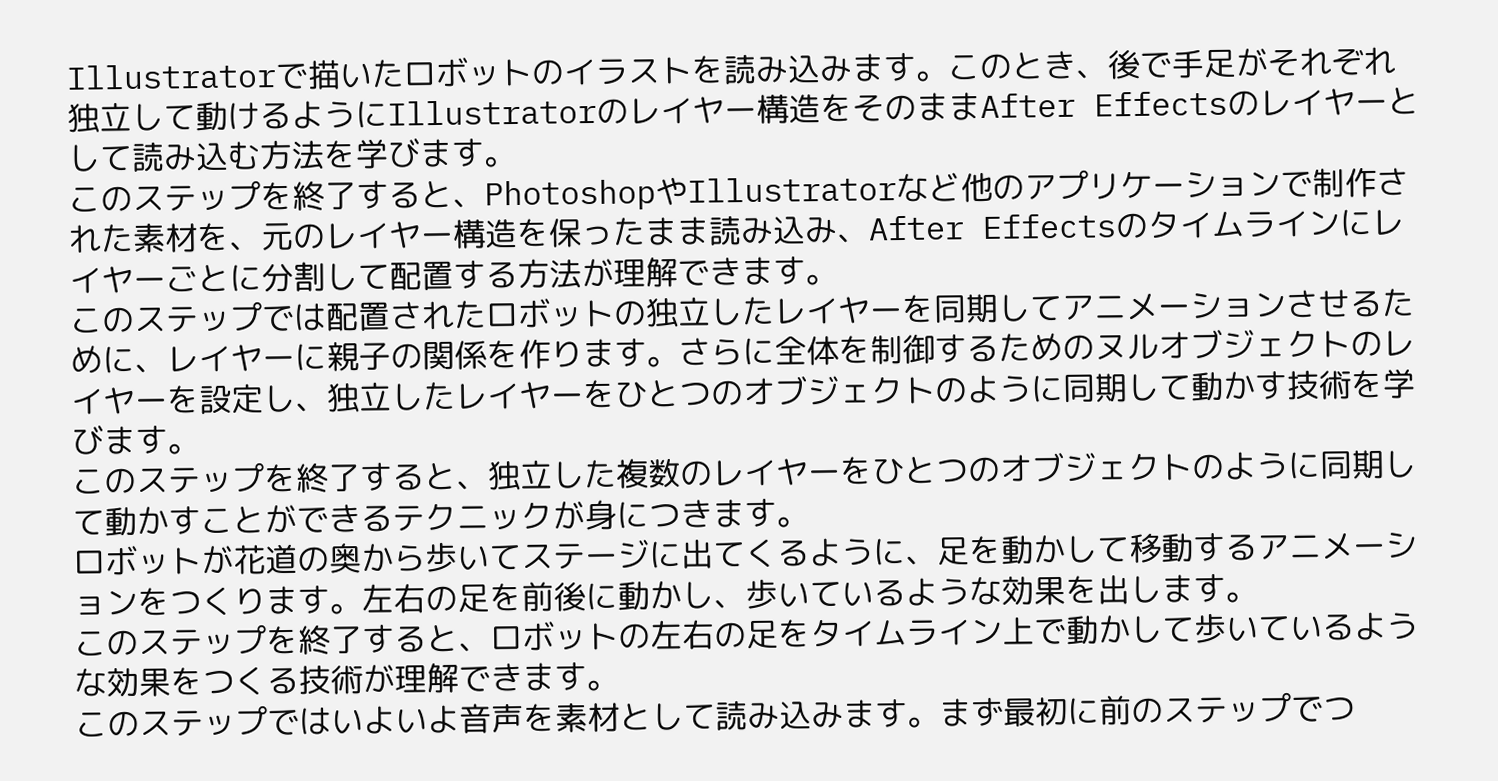Illustratorで描いたロボットのイラストを読み込みます。このとき、後で手足がそれぞれ独立して動けるようにIllustratorのレイヤー構造をそのままAfter Effectsのレイヤーとして読み込む方法を学びます。
このステップを終了すると、PhotoshopやIllustratorなど他のアプリケーションで制作された素材を、元のレイヤー構造を保ったまま読み込み、After Effectsのタイムラインにレイヤーごとに分割して配置する方法が理解できます。
このステップでは配置されたロボットの独立したレイヤーを同期してアニメーションさせるために、レイヤーに親子の関係を作ります。さらに全体を制御するためのヌルオブジェクトのレイヤーを設定し、独立したレイヤーをひとつのオブジェクトのように同期して動かす技術を学びます。
このステップを終了すると、独立した複数のレイヤーをひとつのオブジェクトのように同期して動かすことができるテクニックが身につきます。
ロボットが花道の奥から歩いてステージに出てくるように、足を動かして移動するアニメーションをつくります。左右の足を前後に動かし、歩いているような効果を出します。
このステップを終了すると、ロボットの左右の足をタイムライン上で動かして歩いているような効果をつくる技術が理解できます。
このステップではいよいよ音声を素材として読み込みます。まず最初に前のステップでつ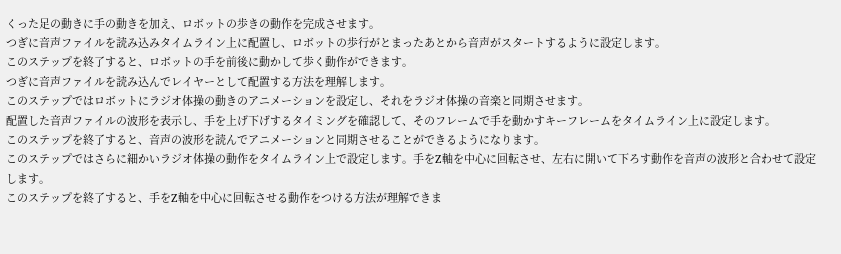くった足の動きに手の動きを加え、ロボットの歩きの動作を完成させます。
つぎに音声ファイルを読み込みタイムライン上に配置し、ロボットの歩行がとまったあとから音声がスタートするように設定します。
このステップを終了すると、ロボットの手を前後に動かして歩く動作ができます。
つぎに音声ファイルを読み込んでレイヤーとして配置する方法を理解します。
このステップではロボットにラジオ体操の動きのアニメーションを設定し、それをラジオ体操の音楽と同期させます。
配置した音声ファイルの波形を表示し、手を上げ下げするタイミングを確認して、そのフレームで手を動かすキーフレームをタイムライン上に設定します。
このステップを終了すると、音声の波形を読んでアニメーションと同期させることができるようになります。
このステップではさらに細かいラジオ体操の動作をタイムライン上で設定します。手をZ軸を中心に回転させ、左右に開いて下ろす動作を音声の波形と合わせて設定します。
このステップを終了すると、手をZ軸を中心に回転させる動作をつける方法が理解できま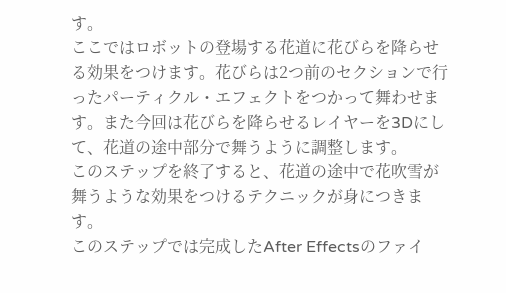す。
ここではロボットの登場する花道に花びらを降らせる効果をつけます。花びらは2つ前のセクションで行ったパーティクル・エフェクトをつかって舞わせます。また今回は花びらを降らせるレイヤーを3Dにして、花道の途中部分で舞うように調整します。
このステップを終了すると、花道の途中で花吹雪が舞うような効果をつけるテクニックが身につきます。
このステップでは完成したAfter Effectsのファイ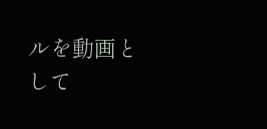ルを動画として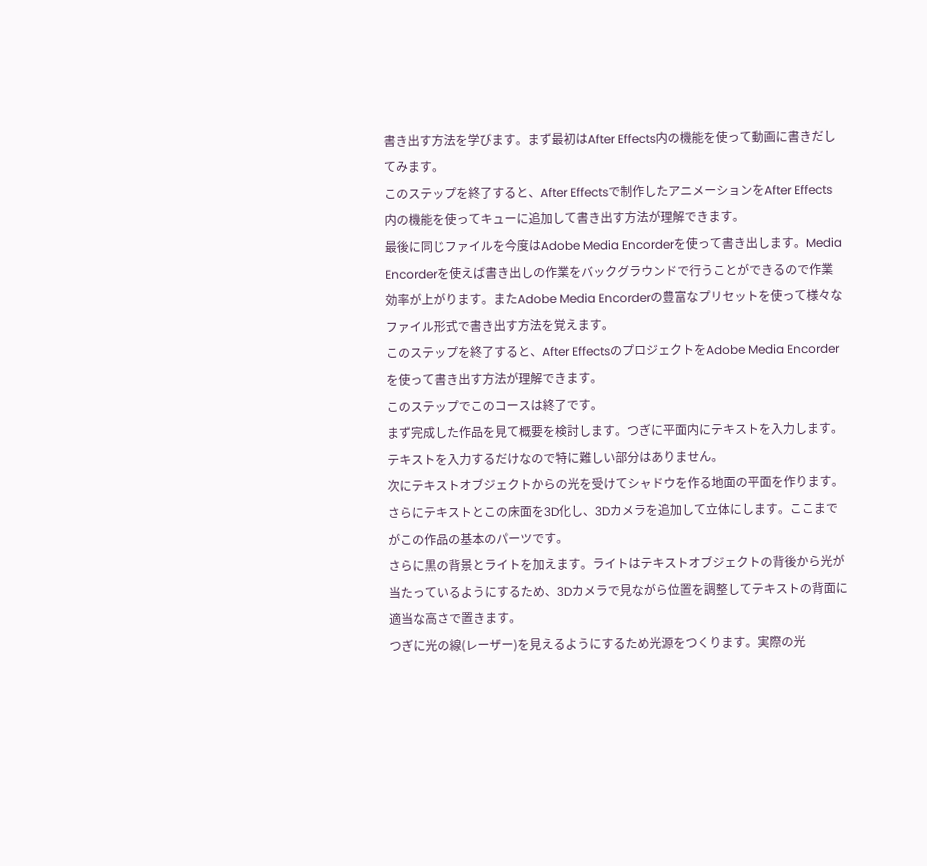書き出す方法を学びます。まず最初はAfter Effects内の機能を使って動画に書きだしてみます。
このステップを終了すると、After Effectsで制作したアニメーションをAfter Effects内の機能を使ってキューに追加して書き出す方法が理解できます。
最後に同じファイルを今度はAdobe Media Encorderを使って書き出します。Media Encorderを使えば書き出しの作業をバックグラウンドで行うことができるので作業効率が上がります。またAdobe Media Encorderの豊富なプリセットを使って様々なファイル形式で書き出す方法を覚えます。
このステップを終了すると、After EffectsのプロジェクトをAdobe Media Encorderを使って書き出す方法が理解できます。
このステップでこのコースは終了です。
まず完成した作品を見て概要を検討します。つぎに平面内にテキストを入力します。テキストを入力するだけなので特に難しい部分はありません。
次にテキストオブジェクトからの光を受けてシャドウを作る地面の平面を作ります。さらにテキストとこの床面を3D化し、3Dカメラを追加して立体にします。ここまでがこの作品の基本のパーツです。
さらに黒の背景とライトを加えます。ライトはテキストオブジェクトの背後から光が当たっているようにするため、3Dカメラで見ながら位置を調整してテキストの背面に適当な高さで置きます。
つぎに光の線(レーザー)を見えるようにするため光源をつくります。実際の光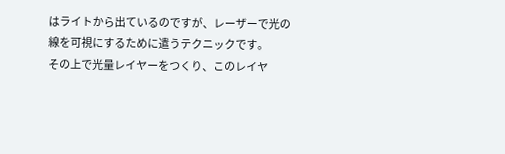はライトから出ているのですが、レーザーで光の線を可視にするために遣うテクニックです。
その上で光量レイヤーをつくり、このレイヤ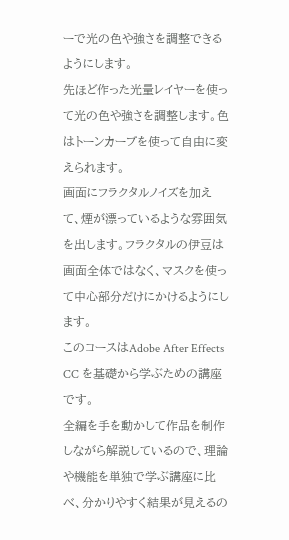ーで光の色や強さを調整できるようにします。
先ほど作った光量レイヤーを使って光の色や強さを調整します。色はトーンカーブを使って自由に変えられます。
画面にフラクタルノイズを加えて、煙が漂っているような雰囲気を出します。フラクタルの伊豆は画面全体ではなく、マスクを使って中心部分だけにかけるようにします。
このコースはAdobe After Effects CC を基礎から学ぶための講座です。
全編を手を動かして作品を制作しながら解説しているので、理論や機能を単独で学ぶ講座に比べ、分かりやすく結果が見えるの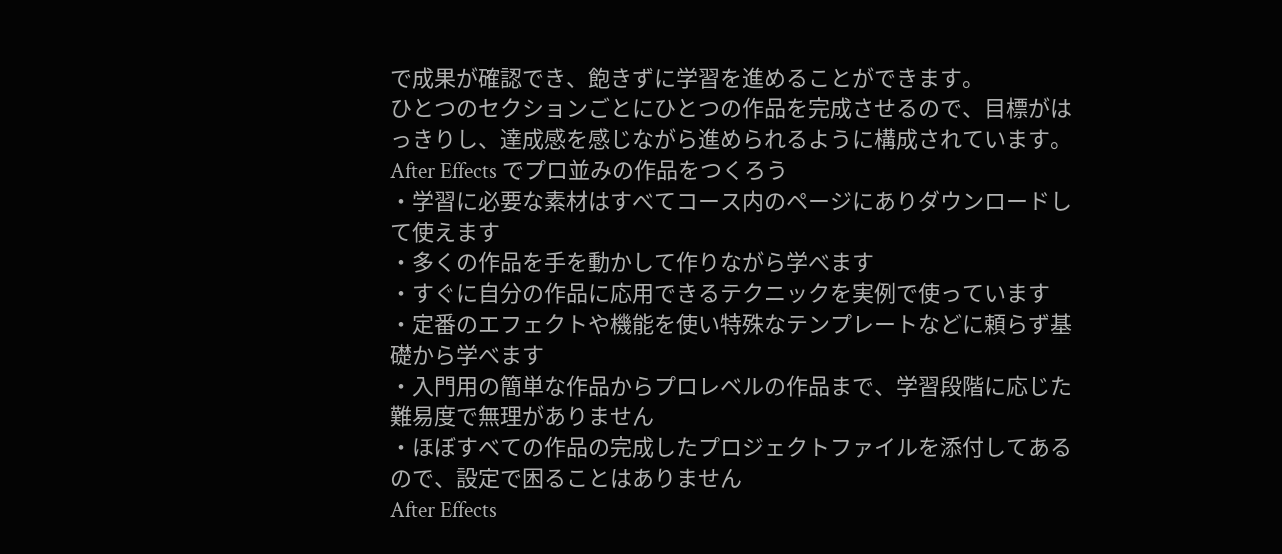で成果が確認でき、飽きずに学習を進めることができます。
ひとつのセクションごとにひとつの作品を完成させるので、目標がはっきりし、達成感を感じながら進められるように構成されています。
After Effects でプロ並みの作品をつくろう
・学習に必要な素材はすべてコース内のページにありダウンロードして使えます
・多くの作品を手を動かして作りながら学べます
・すぐに自分の作品に応用できるテクニックを実例で使っています
・定番のエフェクトや機能を使い特殊なテンプレートなどに頼らず基礎から学べます
・入門用の簡単な作品からプロレベルの作品まで、学習段階に応じた難易度で無理がありません
・ほぼすべての作品の完成したプロジェクトファイルを添付してあるので、設定で困ることはありません
After Effects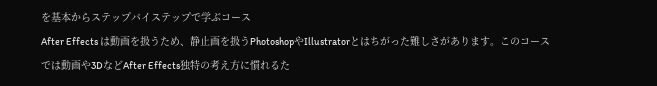を基本からステップバイステップで学ぶコース
After Effects は動画を扱うため、静止画を扱うPhotoshopやIllustratorとはちがった難しさがあります。このコースでは動画や3DなどAfter Effects独特の考え方に慣れるた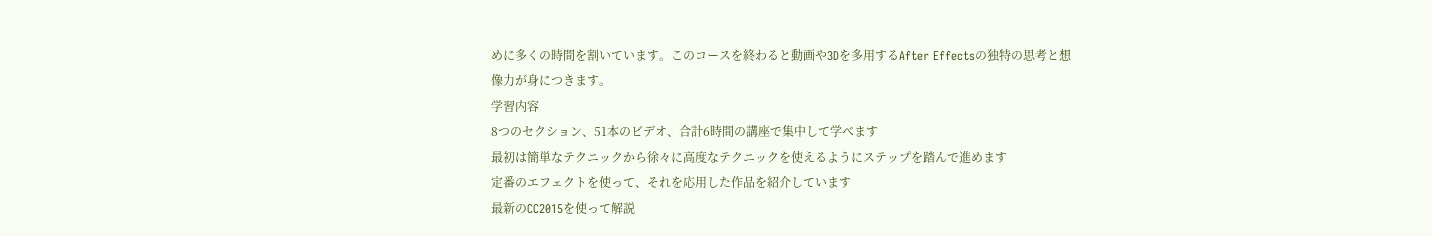めに多くの時間を割いています。このコースを終わると動画や3Dを多用するAfter Effectsの独特の思考と想像力が身につきます。
学習内容
8つのセクション、51本のビデオ、合計6時間の講座で集中して学べます
最初は簡単なテクニックから徐々に高度なテクニックを使えるようにステップを踏んで進めます
定番のエフェクトを使って、それを応用した作品を紹介しています
最新のCC2015を使って解説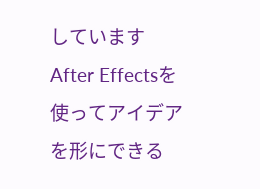しています
After Effectsを使ってアイデアを形にできる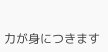力が身につきます